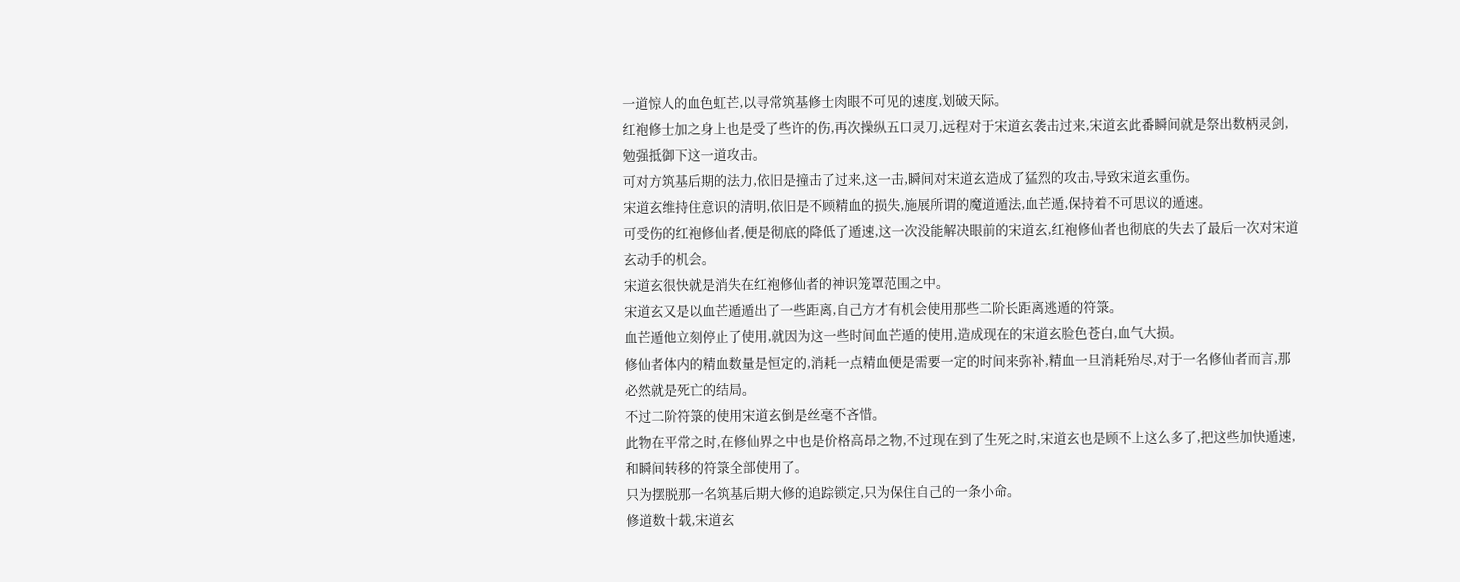一道惊人的血色虹芒,以寻常筑基修士肉眼不可见的速度,划破天际。
红袍修士加之身上也是受了些许的伤,再次操纵五口灵刀,远程对于宋道玄袭击过来,宋道玄此番瞬间就是祭出数柄灵剑,勉强抵御下这一道攻击。
可对方筑基后期的法力,依旧是撞击了过来,这一击,瞬间对宋道玄造成了猛烈的攻击,导致宋道玄重伤。
宋道玄维持住意识的清明,依旧是不顾精血的损失,施展所谓的魔道遁法,血芒遁,保持着不可思议的遁速。
可受伤的红袍修仙者,便是彻底的降低了遁速,这一次没能解决眼前的宋道玄,红袍修仙者也彻底的失去了最后一次对宋道玄动手的机会。
宋道玄很快就是消失在红袍修仙者的神识笼罩范围之中。
宋道玄又是以血芒遁遁出了一些距离,自己方才有机会使用那些二阶长距离逃遁的符箓。
血芒遁他立刻停止了使用,就因为这一些时间血芒遁的使用,造成现在的宋道玄脸色苍白,血气大损。
修仙者体内的精血数量是恒定的,消耗一点精血便是需要一定的时间来弥补,精血一旦消耗殆尽,对于一名修仙者而言,那必然就是死亡的结局。
不过二阶符箓的使用宋道玄倒是丝毫不吝惜。
此物在平常之时,在修仙界之中也是价格高昂之物,不过现在到了生死之时,宋道玄也是顾不上这么多了,把这些加快遁速,和瞬间转移的符箓全部使用了。
只为摆脱那一名筑基后期大修的追踪锁定,只为保住自己的一条小命。
修道数十载,宋道玄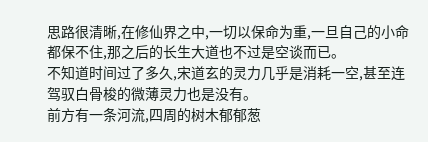思路很清晰,在修仙界之中,一切以保命为重,一旦自己的小命都保不住,那之后的长生大道也不过是空谈而已。
不知道时间过了多久,宋道玄的灵力几乎是消耗一空,甚至连驾驭白骨梭的微薄灵力也是没有。
前方有一条河流,四周的树木郁郁葱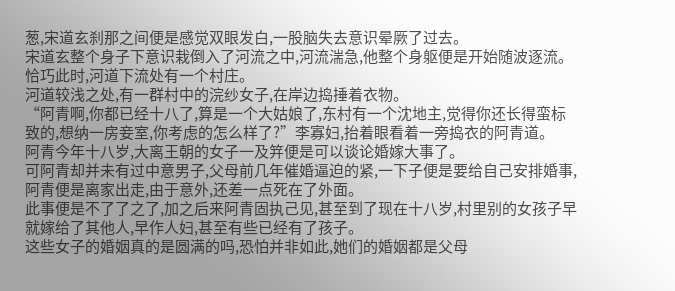葱,宋道玄刹那之间便是感觉双眼发白,一股脑失去意识晕厥了过去。
宋道玄整个身子下意识栽倒入了河流之中,河流湍急,他整个身躯便是开始随波逐流。
恰巧此时,河道下流处有一个村庄。
河道较浅之处,有一群村中的浣纱女子,在岸边捣捶着衣物。
“阿青啊,你都已经十八了,算是一个大姑娘了,东村有一个沈地主,觉得你还长得蛮标致的,想纳一房妾室,你考虑的怎么样了?”李寡妇,抬着眼看着一旁捣衣的阿青道。
阿青今年十八岁,大离王朝的女子一及笄便是可以谈论婚嫁大事了。
可阿青却并未有过中意男子,父母前几年催婚逼迫的紧,一下子便是要给自己安排婚事,阿青便是离家出走,由于意外,还差一点死在了外面。
此事便是不了了之了,加之后来阿青固执己见,甚至到了现在十八岁,村里别的女孩子早就嫁给了其他人,早作人妇,甚至有些已经有了孩子。
这些女子的婚姻真的是圆满的吗,恐怕并非如此,她们的婚姻都是父母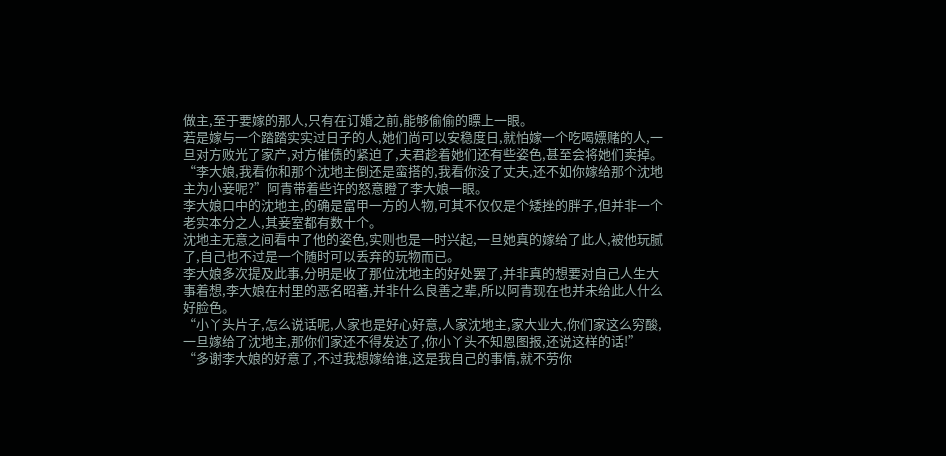做主,至于要嫁的那人,只有在订婚之前,能够偷偷的瞟上一眼。
若是嫁与一个踏踏实实过日子的人,她们尚可以安稳度日,就怕嫁一个吃喝嫖赌的人,一旦对方败光了家产,对方催债的紧迫了,夫君趁着她们还有些姿色,甚至会将她们卖掉。
“李大娘,我看你和那个沈地主倒还是蛮搭的,我看你没了丈夫,还不如你嫁给那个沈地主为小妾呢?”阿青带着些许的怒意瞪了李大娘一眼。
李大娘口中的沈地主,的确是富甲一方的人物,可其不仅仅是个矮挫的胖子,但并非一个老实本分之人,其妾室都有数十个。
沈地主无意之间看中了他的姿色,实则也是一时兴起,一旦她真的嫁给了此人,被他玩腻了,自己也不过是一个随时可以丢弃的玩物而已。
李大娘多次提及此事,分明是收了那位沈地主的好处罢了,并非真的想要对自己人生大事着想,李大娘在村里的恶名昭著,并非什么良善之辈,所以阿青现在也并未给此人什么好脸色。
“小丫头片子,怎么说话呢,人家也是好心好意,人家沈地主,家大业大,你们家这么穷酸,一旦嫁给了沈地主,那你们家还不得发达了,你小丫头不知恩图报,还说这样的话!”
“多谢李大娘的好意了,不过我想嫁给谁,这是我自己的事情,就不劳你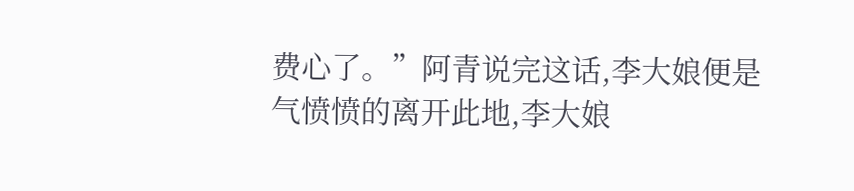费心了。”阿青说完这话,李大娘便是气愤愤的离开此地,李大娘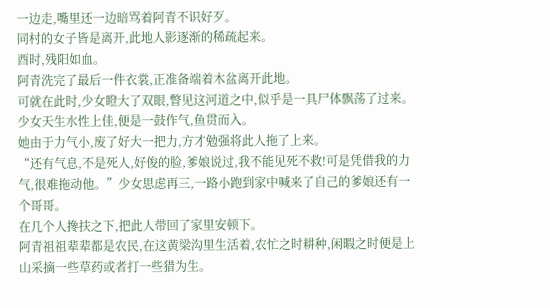一边走,嘴里还一边暗骂着阿青不识好歹。
同村的女子皆是离开,此地人影逐渐的稀疏起来。
酉时,残阳如血。
阿青洗完了最后一件衣裳,正准备端着木盆离开此地。
可就在此时,少女瞪大了双眼,瞥见这河道之中,似乎是一具尸体飘荡了过来。
少女天生水性上佳,便是一鼓作气,鱼贯而入。
她由于力气小,废了好大一把力,方才勉强将此人拖了上来。
“还有气息,不是死人,好俊的脸,爹娘说过,我不能见死不救!可是凭借我的力气,很难拖动他。”少女思虑再三,一路小跑到家中喊来了自己的爹娘还有一个哥哥。
在几个人搀扶之下,把此人带回了家里安顿下。
阿青祖祖辈辈都是农民,在这黄梁沟里生活着,农忙之时耕种,闲暇之时便是上山采摘一些草药或者打一些猎为生。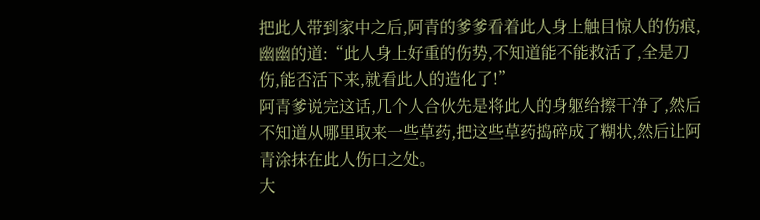把此人带到家中之后,阿青的爹爹看着此人身上触目惊人的伤痕,幽幽的道:“此人身上好重的伤势,不知道能不能救活了,全是刀伤,能否活下来,就看此人的造化了!”
阿青爹说完这话,几个人合伙先是将此人的身躯给擦干净了,然后不知道从哪里取来一些草药,把这些草药捣碎成了糊状,然后让阿青涂抹在此人伤口之处。
大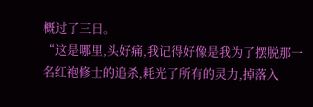概过了三日。
“这是哪里,头好痛,我记得好像是我为了摆脱那一名红袍修士的追杀,耗光了所有的灵力,掉落入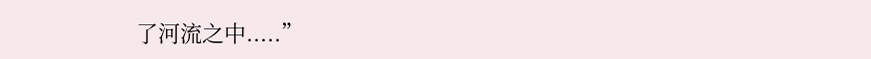了河流之中.....”